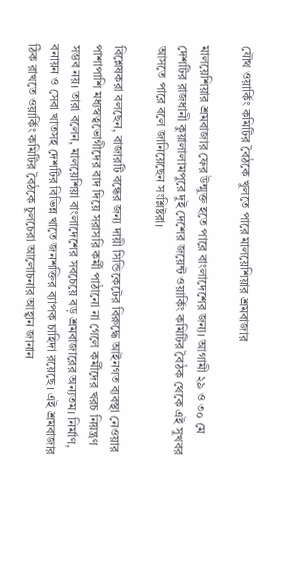যৌথ ওয়ার্কিং কমিটির বৈঠকে খুলতে পারে মালয়েশিয়ার শ্রমবাজার

মালয়েশিয়ার শ্রমবাজার ফের উন্মুক্ত হতে পারে বাংলাদেশের জন্য। আগামী ২৯ ও ৩০ মে দেশটির রাজধানী কুয়ালালামপুরে দুই দেশের জয়েন্ট ওয়ার্কিং কমিটির বৈঠক থেকে এই সুখবর আসতে পারে বলে জানিয়েছেন সংশ্লিষ্টরা।

বিশ্লেষকরা বলছেন, বাজারটি বন্ধের জন্য দায়ী সিন্ডিকেটের বিরুদ্ধে আইনগত ব্যবস্থা নেওয়ার পাশাপাশি মধ্যস্বত্বভোগীদের বাদ দিয়ে সরাসরি কর্মী পাঠানো না গেলে কর্মীদের খরচ নিয়ন্ত্রণ সম্ভব নয়। তারা বলেন, মালয়েশিয়া বাংলাদেশের সবচেয়ে বড় শ্রমবাজারের অন্যতম। নির্মাণ, বনায়ন ও সেবা খাতসহ দেশটির বিভিন্ন খাতে জনশক্তির ব্যাপক চাহিদা রয়েছে। এই শ্রমবাজার ঠিক রাখতে ওয়ার্কিং কমিটির বৈঠকে চুলচেরা আলোচনার আহ্বান জানান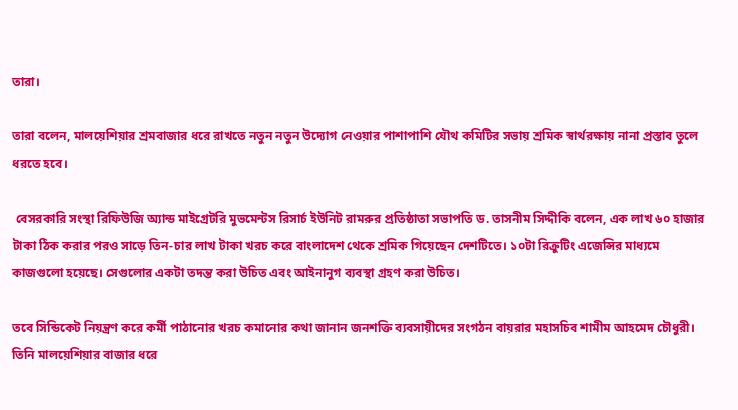তারা।

তারা বলেন, মালয়েশিয়ার শ্রমবাজার ধরে রাখতে নতুন নতুন উদ্যোগ নেওয়ার পাশাপাশি যৌথ কমিটির সভায় শ্রমিক স্বার্থরক্ষায় নানা প্রস্তাব তুলে ধরতে হবে।

 বেসরকারি সংস্থা রিফিউজি অ্যান্ড মাইগ্রেটরি মুভমেন্টস রিসার্চ ইউনিট রামরুর প্রতিষ্ঠাতা সভাপতি ড. তাসনীম সিদ্দীকি বলেন, এক লাখ ৬০ হাজার টাকা ঠিক করার পরও সাড়ে তিন-চার লাখ টাকা খরচ করে বাংলাদেশ থেকে শ্রমিক গিয়েছেন দেশটিতে। ১০টা রিক্রুটিং এজেন্সির মাধ্যমে কাজগুলো হয়েছে। সেগুলোর একটা তদন্ত করা উচিত এবং আইনানুগ ব্যবস্থা গ্রহণ করা উচিত।

তবে সিন্ডিকেট নিয়ন্ত্রণ করে কর্মী পাঠানোর খরচ কমানোর কথা জানান জনশক্তি ব্যবসায়ীদের সংগঠন বায়রার মহাসচিব শামীম আহমেদ চৌধুরী। তিনি মালয়েশিয়ার বাজার ধরে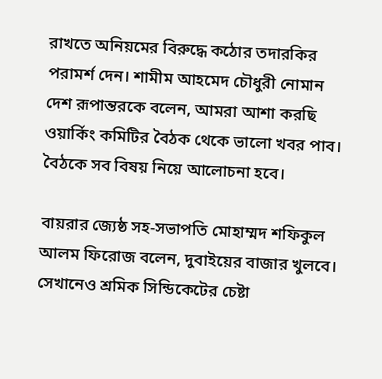রাখতে অনিয়মের বিরুদ্ধে কঠোর তদারকির পরামর্শ দেন। শামীম আহমেদ চৌধুরী নোমান দেশ রূপান্তরকে বলেন, আমরা আশা করছি ওয়ার্কিং কমিটির বৈঠক থেকে ভালো খবর পাব। বৈঠকে সব বিষয় নিয়ে আলোচনা হবে।

বায়রার জ্যেষ্ঠ সহ-সভাপতি মোহাম্মদ শফিকুল আলম ফিরোজ বলেন, দুবাইয়ের বাজার খুলবে। সেখানেও শ্রমিক সিন্ডিকেটের চেষ্টা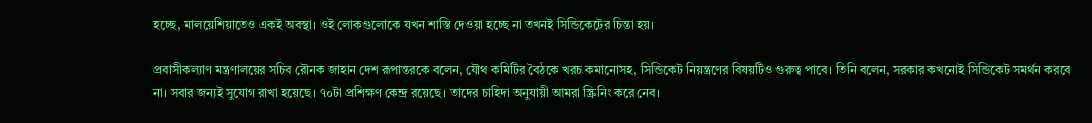হচ্ছে, মালয়েশিয়াতেও একই অবস্থা। ওই লোকগুলোকে যখন শাস্তি দেওয়া হচ্ছে না তখনই সিন্ডিকেটের চিন্তা হয়।

প্রবাসীকল্যাণ মন্ত্রণালয়ের সচিব রৌনক জাহান দেশ রূপান্তরকে বলেন, যৌথ কমিটির বৈঠকে খরচ কমানোসহ, সিন্ডিকেট নিয়ন্ত্রণের বিষয়টিও গুরুত্ব পাবে। তিনি বলেন, সরকার কখনোই সিন্ডিকেট সমর্থন করবে না। সবার জন্যই সুযোগ রাখা হয়েছে। ৭০টা প্রশিক্ষণ কেন্দ্র রয়েছে। তাদের চাহিদা অনুযায়ী আমরা স্ক্রিনিং করে নেব।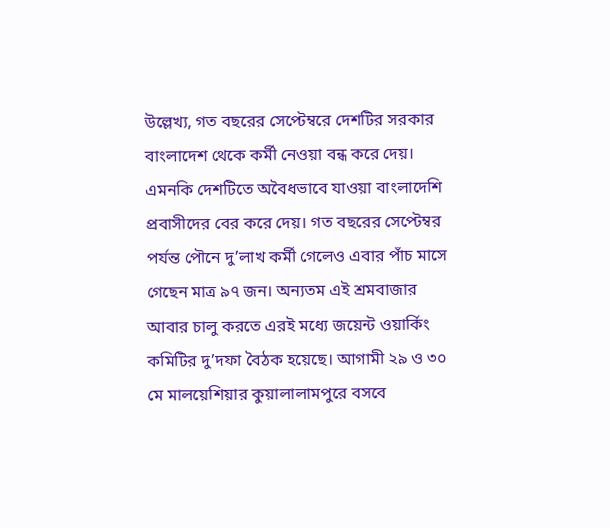উল্লেখ্য, গত বছরের সেপ্টেম্বরে দেশটির সরকার বাংলাদেশ থেকে কর্মী নেওয়া বন্ধ করে দেয়। এমনকি দেশটিতে অবৈধভাবে যাওয়া বাংলাদেশি প্রবাসীদের বের করে দেয়। গত বছরের সেপ্টেম্বর পর্যন্ত পৌনে দু’লাখ কর্মী গেলেও এবার পাঁচ মাসে গেছেন মাত্র ৯৭ জন। অন্যতম এই শ্রমবাজার আবার চালু করতে এরই মধ্যে জয়েন্ট ওয়ার্কিং কমিটির দু’দফা বৈঠক হয়েছে। আগামী ২৯ ও ৩০ মে মালয়েশিয়ার কুয়ালালামপুরে বসবে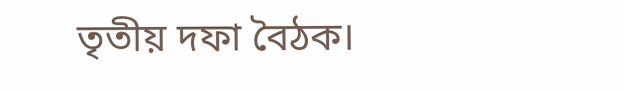তৃতীয় দফা বৈঠক।